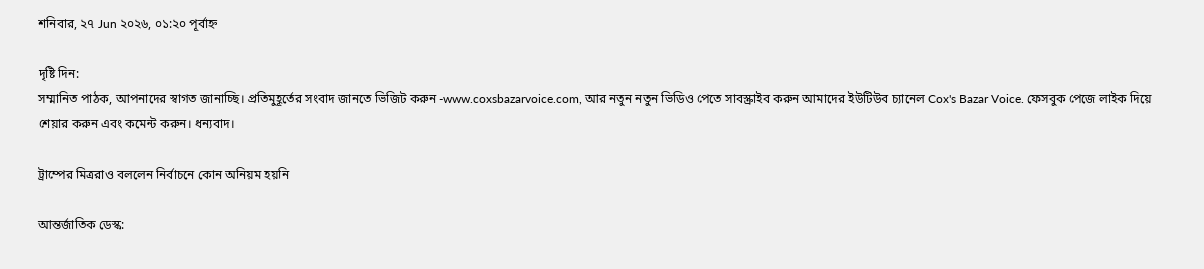শনিবার, ২৭ Jun ২০২৬, ০১:২০ পূর্বাহ্ন

দৃষ্টি দিন:
সম্মানিত পাঠক, আপনাদের স্বাগত জানাচ্ছি। প্রতিমুহূর্তের সংবাদ জানতে ভিজিট করুন -www.coxsbazarvoice.com, আর নতুন নতুন ভিডিও পেতে সাবস্ক্রাইব করুন আমাদের ইউটিউব চ্যানেল Cox's Bazar Voice. ফেসবুক পেজে লাইক দিয়ে শেয়ার করুন এবং কমেন্ট করুন। ধন্যবাদ।

ট্রাম্পের মিত্ররাও বললেন নির্বাচনে কোন অনিয়ম হয়নি

আন্তর্জাতিক ডেস্ক: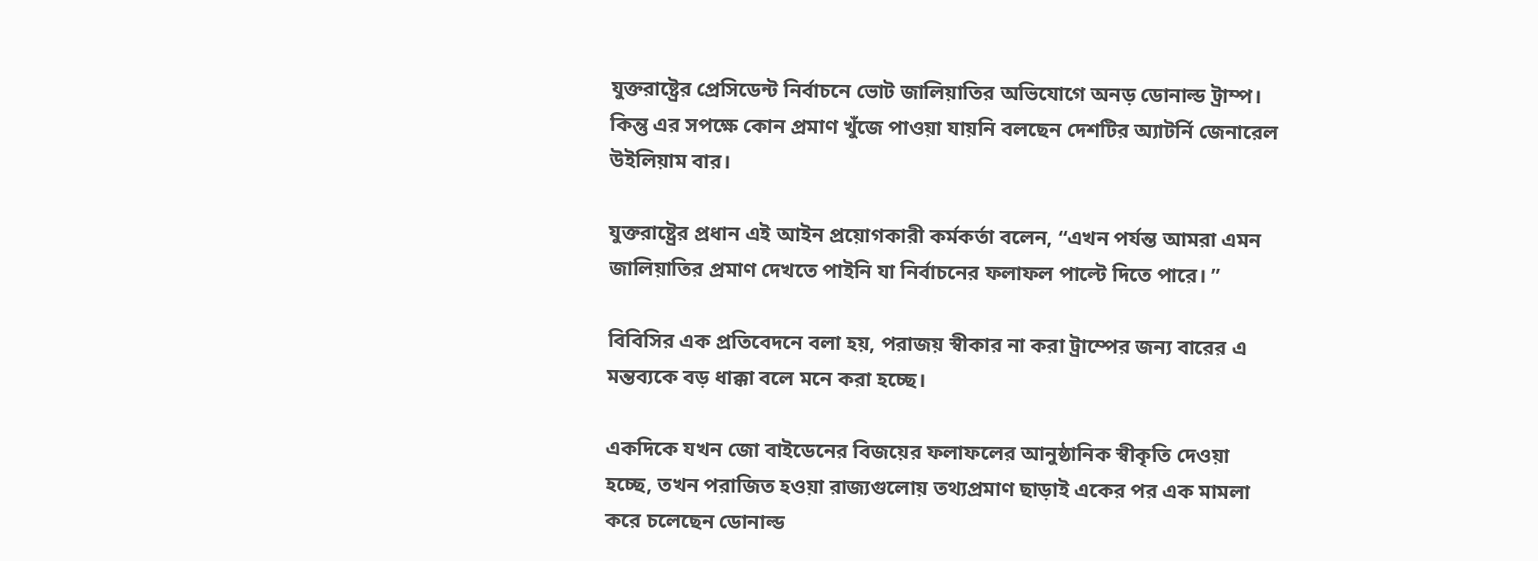যুক্তরাষ্ট্রের প্রেসিডেন্ট নির্বাচনে ভোট জালিয়াতির অভিযোগে অনড় ডোনাল্ড ট্রাম্প। কিন্তু এর সপক্ষে কোন প্রমাণ খুঁজে পাওয়া যায়নি বলছেন দেশটির অ্যাটর্নি জেনারেল উইলিয়াম বার।

যুক্তরাষ্ট্রের প্রধান এই আইন প্রয়োগকারী কর্মকর্তা বলেন, “এখন পর্যন্ত আমরা এমন জালিয়াতির প্রমাণ দেখতে পাইনি যা নির্বাচনের ফলাফল পাল্টে দিতে পারে। ”

বিবিসির এক প্রতিবেদনে বলা হয়, পরাজয় স্বীকার না করা ট্রাম্পের জন্য বারের এ মন্তব্যকে বড় ধাক্কা বলে মনে করা হচ্ছে।

একদিকে যখন জো বাইডেনের বিজয়ের ফলাফলের আনুষ্ঠানিক স্বীকৃতি দেওয়া হচ্ছে, তখন পরাজিত হওয়া রাজ্যগুলোয় তথ্যপ্রমাণ ছাড়াই একের পর এক মামলা করে চলেছেন ডোনাল্ড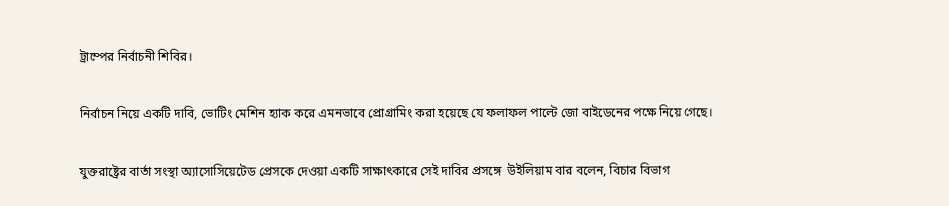ট্রাম্পের নির্বাচনী শিবির।

নির্বাচন নিয়ে একটি দাবি, ভোটিং মেশিন হ্যাক করে এমনভাবে প্রোগ্রামিং করা হয়েছে যে ফলাফল পাল্টে জো বাইডেনের পক্ষে নিয়ে গেছে।

যুক্তরাষ্ট্রের বার্তা সংস্থা অ্যাসোসিয়েটেড প্রেসকে দেওয়া একটি সাক্ষাৎকারে সেই দাবির প্রসঙ্গে  উইলিয়াম বার বলেন, বিচার বিভাগ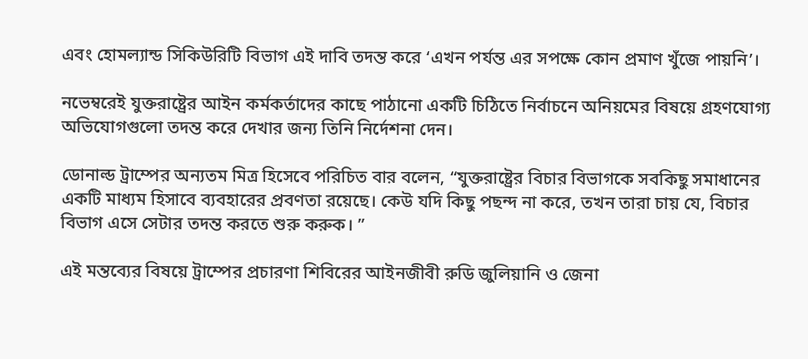এবং হোমল্যান্ড সিকিউরিটি বিভাগ এই দাবি তদন্ত করে ‘এখন পর্যন্ত এর সপক্ষে কোন প্রমাণ খুঁজে পায়নি’।

নভেম্বরেই যুক্তরাষ্ট্রের আইন কর্মকর্তাদের কাছে পাঠানো একটি চিঠিতে নির্বাচনে অনিয়মের বিষয়ে গ্রহণযোগ্য অভিযোগগুলো তদন্ত করে দেখার জন্য তিনি নির্দেশনা দেন।

ডোনাল্ড ট্রাম্পের অন্যতম মিত্র হিসেবে পরিচিত বার বলেন, “যুক্তরাষ্ট্রের বিচার বিভাগকে সবকিছু সমাধানের একটি মাধ্যম হিসাবে ব্যবহারের প্রবণতা রয়েছে। কেউ যদি কিছু পছন্দ না করে, তখন তারা চায় যে, বিচার বিভাগ এসে সেটার তদন্ত করতে শুরু করুক। ”

এই মন্তব্যের বিষয়ে ট্রাম্পের প্রচারণা শিবিরের আইনজীবী রুডি জুলিয়ানি ও জেনা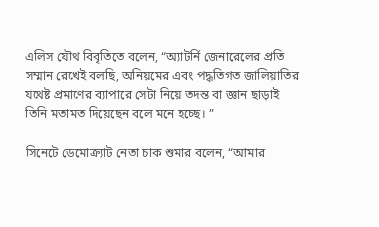এলিস যৌথ বিবৃতিতে বলেন, “অ্যাটর্নি জেনারেলের প্রতি সম্মান রেখেই বলছি, অনিয়মের এবং পদ্ধতিগত জালিয়াতির যথেষ্ট প্রমাণের ব্যাপারে সেটা নিয়ে তদন্ত বা জ্ঞান ছাড়াই তিনি মতামত দিয়েছেন বলে মনে হচ্ছে। ”

সিনেটে ডেমোক্র্যাট নেতা চাক শুমার বলেন, “আমার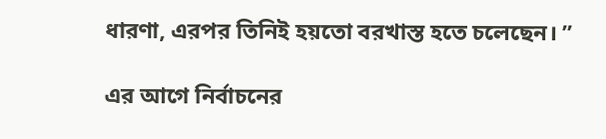ধারণা, এরপর তিনিই হয়তো বরখাস্ত হতে চলেছেন। ”

এর আগে নির্বাচনের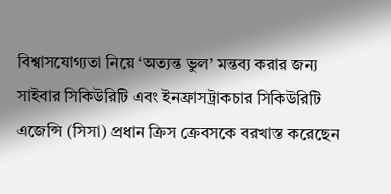বিশ্বাসযোগ্যতা নিয়ে ‘অত্যন্ত ভুল’ মন্তব্য করার জন্য সাইবার সিকিউরিটি এবং ইনফ্রাসট্রাকচার সিকিউরিটি এজেন্সি (সিসা) প্রধান ক্রিস ক্রেবসকে বরখাস্ত করেছেন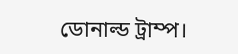ডোনাল্ড ট্রাম্প।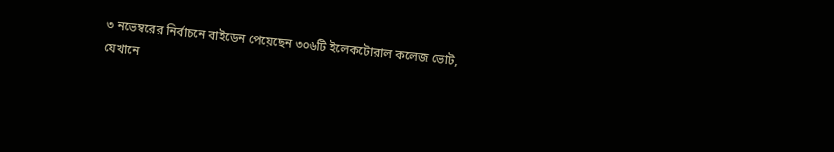৩ নভেম্বরের নির্বাচনে বাইডেন পেয়েছেন ৩০৬টি ইলেকটোরাল কলেজ ভোট, যেখানে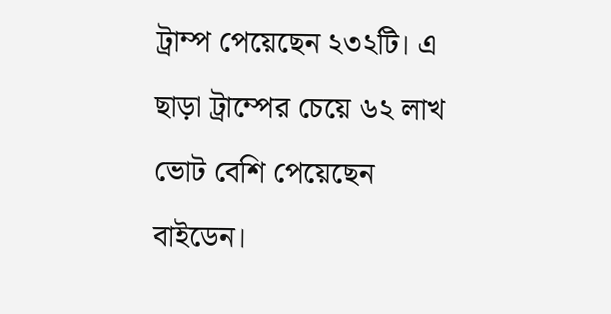ট্রাম্প পেয়েছেন ২৩২টি। এ ছাড়া ট্রাম্পের চেয়ে ৬২ লাখ ভোট বেশি পেয়েছেন বাইডেন।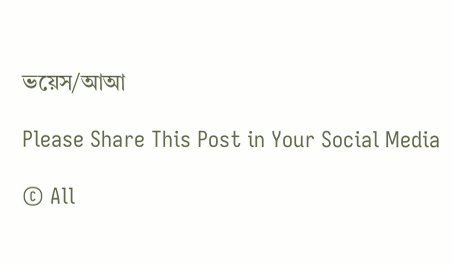ভয়েস/আআ

Please Share This Post in Your Social Media

© All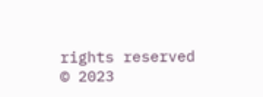rights reserved © 2023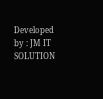Developed by : JM IT SOLUTION